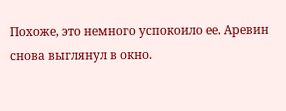Похоже, это немного успокоило ее. Аревин снова выглянул в окно.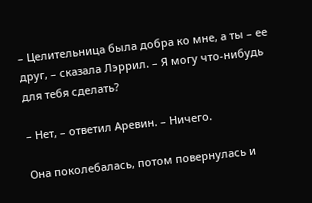– Целительница была добра ко мне, а ты – ее друг, – сказала Лэррил. – Я могу что-нибудь для тебя сделать?

– Нет, – ответил Аревин. – Ничего.

Она поколебалась, потом повернулась и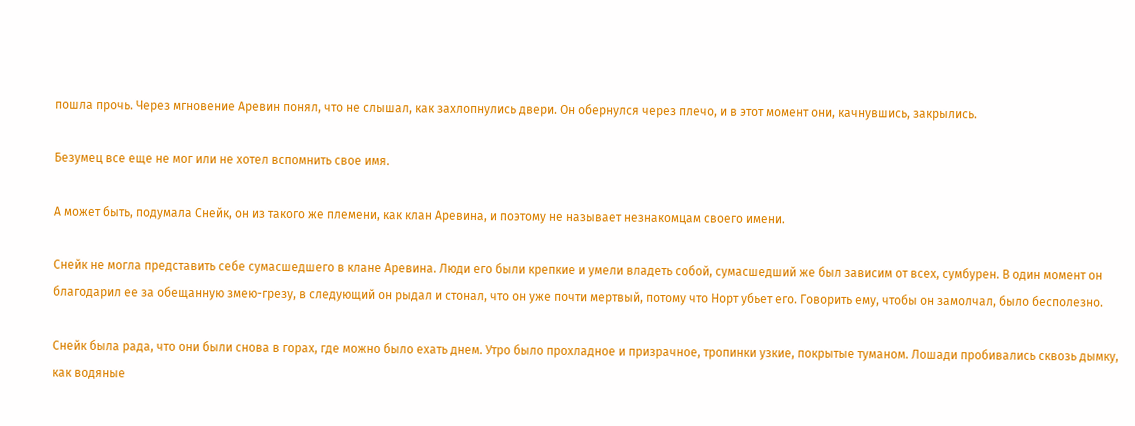пошла прочь. Через мгновение Аревин понял, что не слышал, как захлопнулись двери. Он обернулся через плечо, и в этот момент они, качнувшись, закрылись.

Безумец все еще не мог или не хотел вспомнить свое имя.

А может быть, подумала Снейк, он из такого же племени, как клан Аревина, и поэтому не называет незнакомцам своего имени.

Снейк не могла представить себе сумасшедшего в клане Аревина. Люди его были крепкие и умели владеть собой, сумасшедший же был зависим от всех, сумбурен. В один момент он благодарил ее за обещанную змею-грезу, в следующий он рыдал и стонал, что он уже почти мертвый, потому что Норт убьет его. Говорить ему, чтобы он замолчал, было бесполезно.

Снейк была рада, что они были снова в горах, где можно было ехать днем. Утро было прохладное и призрачное, тропинки узкие, покрытые туманом. Лошади пробивались сквозь дымку, как водяные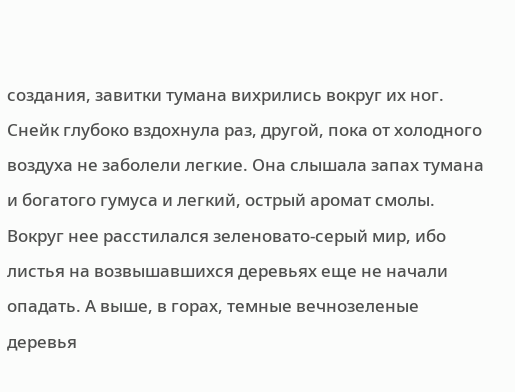создания, завитки тумана вихрились вокруг их ног. Снейк глубоко вздохнула раз, другой, пока от холодного воздуха не заболели легкие. Она слышала запах тумана и богатого гумуса и легкий, острый аромат смолы. Вокруг нее расстилался зеленовато-серый мир, ибо листья на возвышавшихся деревьях еще не начали опадать. А выше, в горах, темные вечнозеленые деревья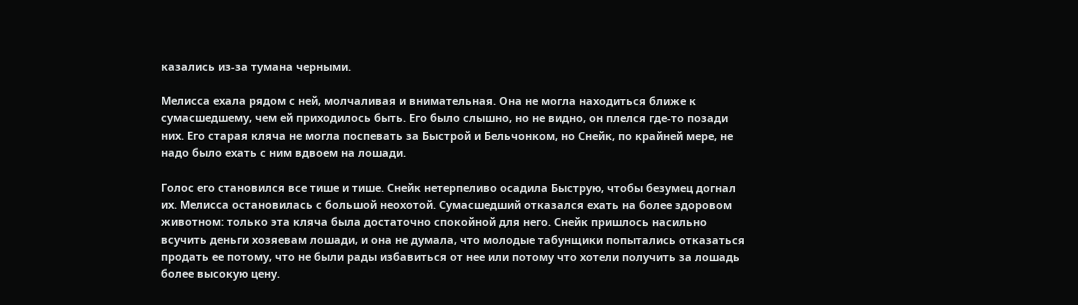казались из-за тумана черными.

Мелисса ехала рядом с ней, молчаливая и внимательная. Она не могла находиться ближе к сумасшедшему, чем ей приходилось быть. Его было слышно, но не видно, он плелся где-то позади них. Его старая кляча не могла поспевать за Быстрой и Бельчонком, но Снейк, по крайней мере, не надо было ехать с ним вдвоем на лошади.

Голос его становился все тише и тише. Снейк нетерпеливо осадила Быструю, чтобы безумец догнал их. Мелисса остановилась с большой неохотой. Сумасшедший отказался ехать на более здоровом животном: только эта кляча была достаточно спокойной для него. Снейк пришлось насильно всучить деньги хозяевам лошади, и она не думала, что молодые табунщики попытались отказаться продать ее потому, что не были рады избавиться от нее или потому что хотели получить за лошадь более высокую цену.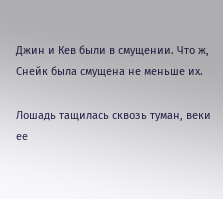Джин и Кев были в смущении. Что ж, Снейк была смущена не меньше их.

Лошадь тащилась сквозь туман, веки ее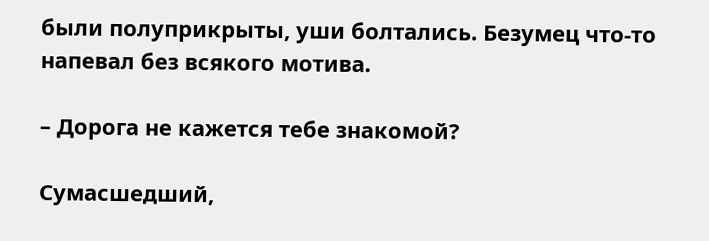были полуприкрыты, уши болтались. Безумец что-то напевал без всякого мотива.

– Дорога не кажется тебе знакомой?

Сумасшедший,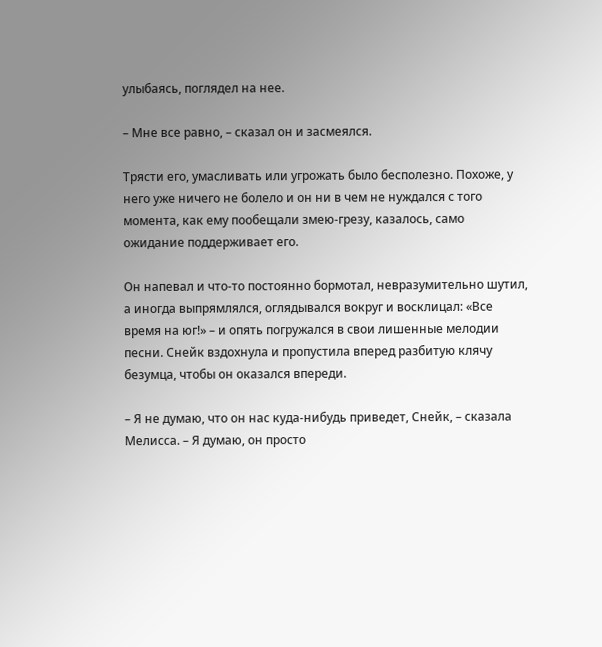улыбаясь, поглядел на нее.

– Мне все равно, – сказал он и засмеялся.

Трясти его, умасливать или угрожать было бесполезно. Похоже, у него уже ничего не болело и он ни в чем не нуждался с того момента, как ему пообещали змею-грезу, казалось, само ожидание поддерживает его.

Он напевал и что-то постоянно бормотал, невразумительно шутил, а иногда выпрямлялся, оглядывался вокруг и восклицал: «Все время на юг!» – и опять погружался в свои лишенные мелодии песни. Снейк вздохнула и пропустила вперед разбитую клячу безумца, чтобы он оказался впереди.

– Я не думаю, что он нас куда-нибудь приведет, Снейк, – сказала Мелисса. – Я думаю, он просто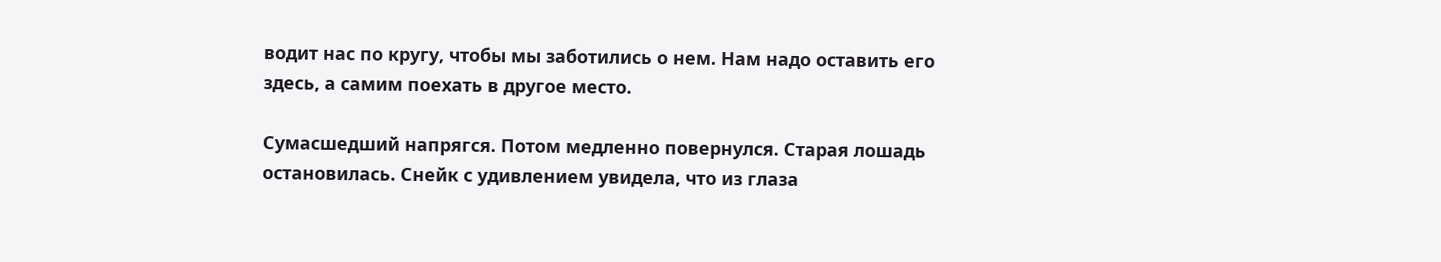водит нас по кругу, чтобы мы заботились о нем. Нам надо оставить его здесь, а самим поехать в другое место.

Сумасшедший напрягся. Потом медленно повернулся. Старая лошадь остановилась. Снейк с удивлением увидела, что из глаза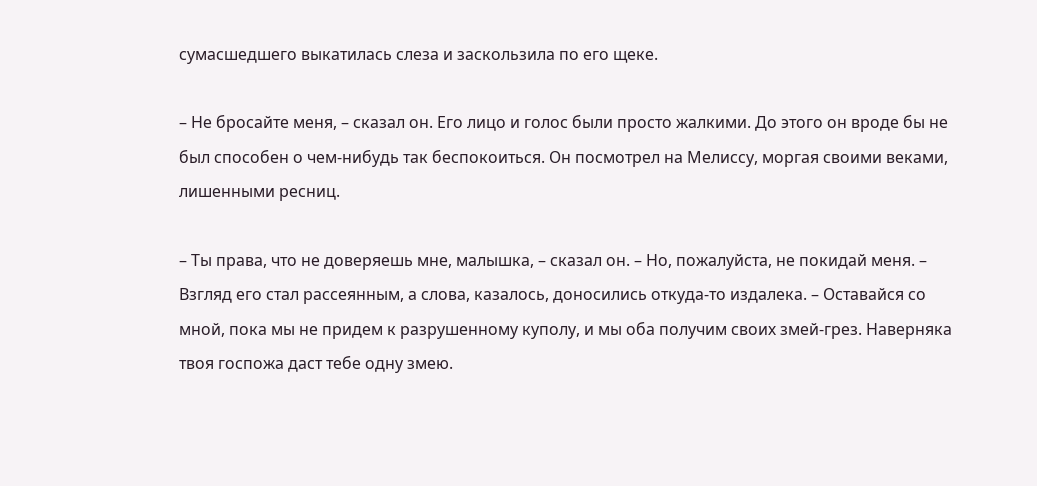сумасшедшего выкатилась слеза и заскользила по его щеке.

– Не бросайте меня, – сказал он. Его лицо и голос были просто жалкими. До этого он вроде бы не был способен о чем-нибудь так беспокоиться. Он посмотрел на Мелиссу, моргая своими веками, лишенными ресниц.

– Ты права, что не доверяешь мне, малышка, – сказал он. – Но, пожалуйста, не покидай меня. – Взгляд его стал рассеянным, а слова, казалось, доносились откуда-то издалека. – Оставайся со мной, пока мы не придем к разрушенному куполу, и мы оба получим своих змей-грез. Наверняка твоя госпожа даст тебе одну змею.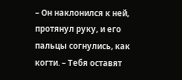– Он наклонился к ней, протянул руку, и его пальцы согнулись, как когти. – Тебя оставят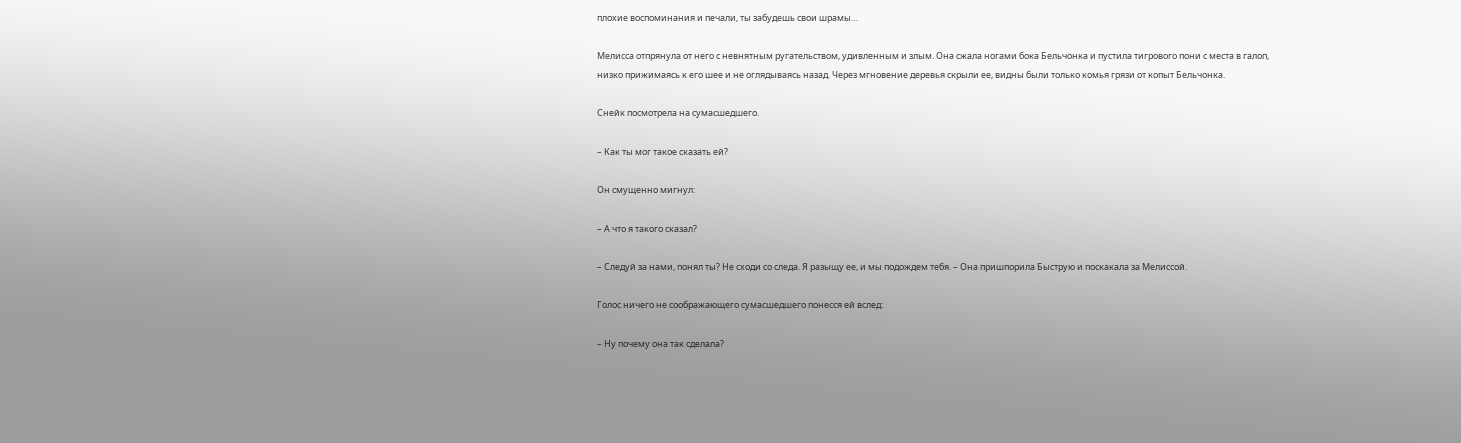плохие воспоминания и печали, ты забудешь свои шрамы…

Мелисса отпрянула от него с невнятным ругательством, удивленным и злым. Она сжала ногами бока Бельчонка и пустила тигрового пони с места в галоп, низко прижимаясь к его шее и не оглядываясь назад. Через мгновение деревья скрыли ее, видны были только комья грязи от копыт Бельчонка.

Снейк посмотрела на сумасшедшего.

– Как ты мог такое сказать ей?

Он смущенно мигнул:

– А что я такого сказал?

– Следуй за нами, понял ты? Не сходи со следа. Я разыщу ее, и мы подождем тебя. – Она пришпорила Быструю и поскакала за Мелиссой.

Голос ничего не соображающего сумасшедшего понесся ей вслед:

– Ну почему она так сделала?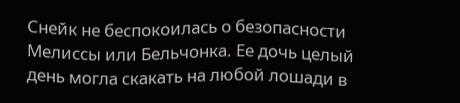Снейк не беспокоилась о безопасности Мелиссы или Бельчонка. Ее дочь целый день могла скакать на любой лошади в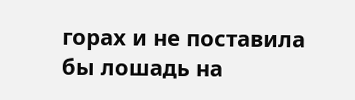горах и не поставила бы лошадь на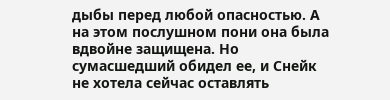дыбы перед любой опасностью. А на этом послушном пони она была вдвойне защищена. Но сумасшедший обидел ее, и Снейк не хотела сейчас оставлять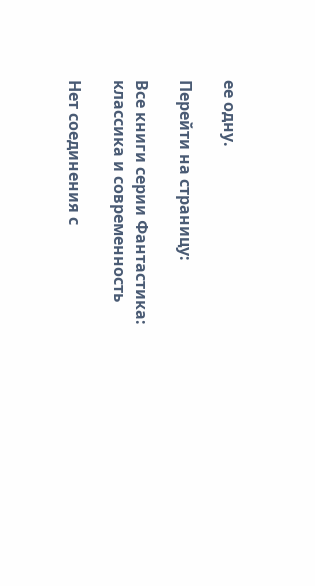ее одну.

Перейти на страницу:

Все книги серии Фантастика: классика и современность

Нет соединения с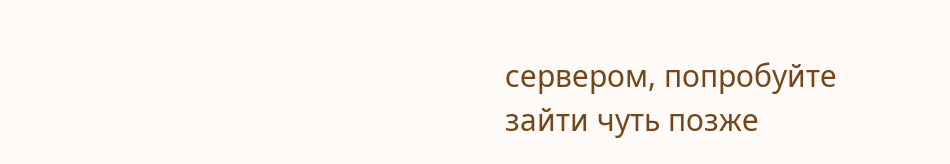сервером, попробуйте зайти чуть позже